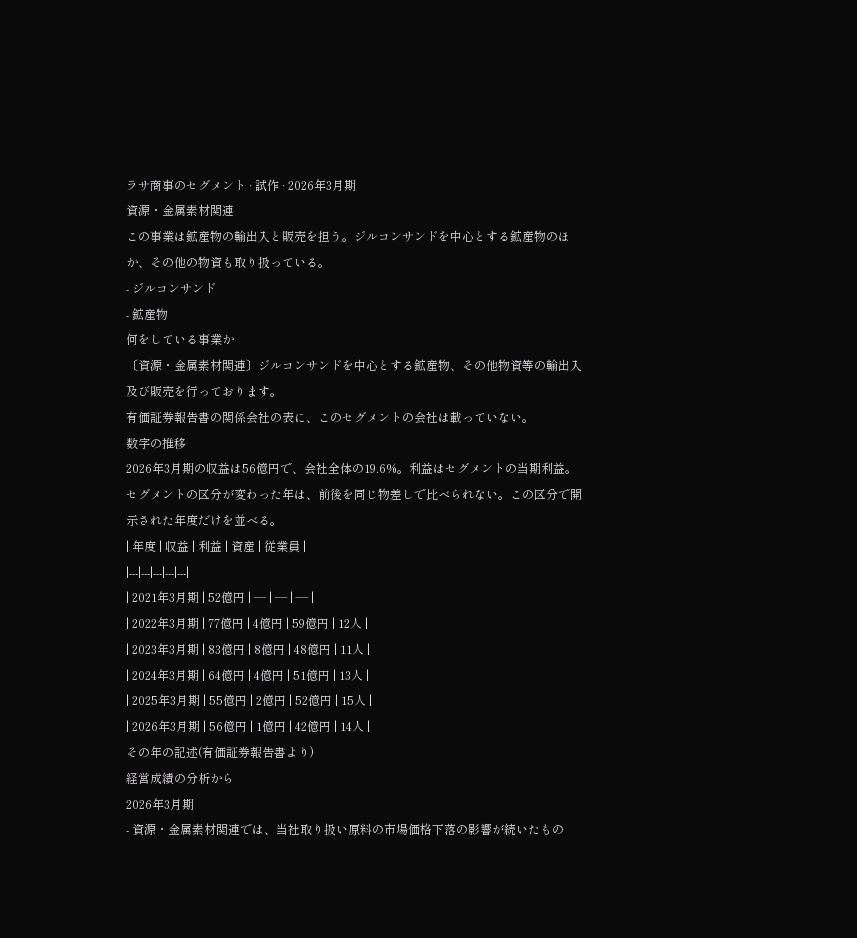ラサ商事のセグメント · 試作 · 2026年3月期
資源・金属素材関連
この事業は鉱産物の輸出入と販売を担う。ジルコンサンドを中心とする鉱産物のほか、その他の物資も取り扱っている。
- ジルコンサンド
- 鉱産物
何をしている事業か
〔資源・金属素材関連〕ジルコンサンドを中心とする鉱産物、その他物資等の輸出入及び販売を行っております。
有価証券報告書の関係会社の表に、このセグメントの会社は載っていない。
数字の推移
2026年3月期の収益は56億円で、会社全体の19.6%。利益はセグメントの当期利益。セグメントの区分が変わった年は、前後を同じ物差しで比べられない。この区分で開示された年度だけを並べる。
| 年度 | 収益 | 利益 | 資産 | 従業員 |
|---|---|---|---|---|
| 2021年3月期 | 52億円 | — | — | — |
| 2022年3月期 | 77億円 | 4億円 | 59億円 | 12人 |
| 2023年3月期 | 83億円 | 8億円 | 48億円 | 11人 |
| 2024年3月期 | 64億円 | 4億円 | 51億円 | 13人 |
| 2025年3月期 | 55億円 | 2億円 | 52億円 | 15人 |
| 2026年3月期 | 56億円 | 1億円 | 42億円 | 14人 |
その年の記述(有価証券報告書より)
経営成績の分析から
2026年3月期
- 資源・金属素材関連では、当社取り扱い原料の市場価格下落の影響が続いたもの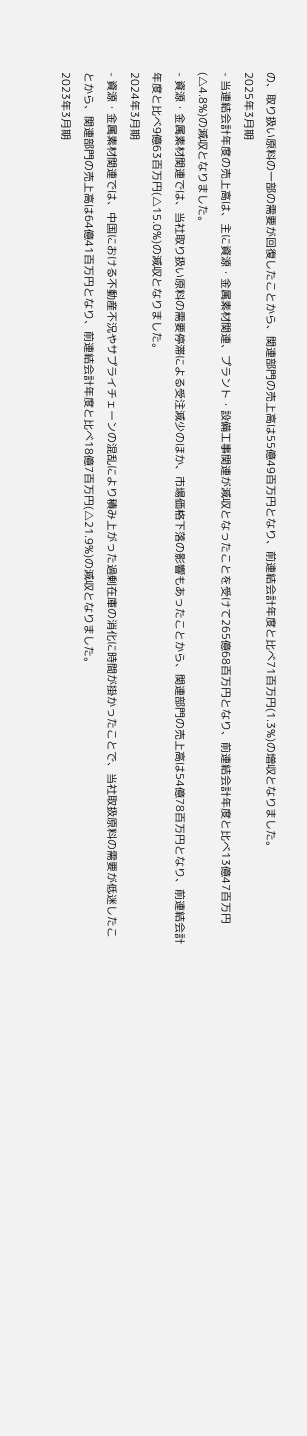の、取り扱い原料の一部の需要が回復したことから、関連部門の売上高は55億49百万円となり、前連結会計年度と比べ71百万円(1.3%)の増収となりました。
2025年3月期
- 当連結会計年度の売上高は、主に資源・金属素材関連、プラント・設備工事関連が減収となったことを受けて265億68百万円となり、前連結会計年度と比べ13億47百万円(△4.8%)の減収となりました。
- 資源・金属素材関連では、当社取り扱い原料の需要停滞による受注減少のほか、市場価格下落の影響もあったことから、関連部門の売上高は54億78百万円となり、前連結会計年度と比べ9億63百万円(△15.0%)の減収となりました。
2024年3月期
- 資源・金属素材関連では、中国における不動産不況やサプライチェーンの混乱により積み上がった過剰在庫の消化に時間が掛かったことで、当社取扱原料の需要が低迷したことから、関連部門の売上高は64億41百万円となり、前連結会計年度と比べ18億7百万円(△21.9%)の減収となりました。
2023年3月期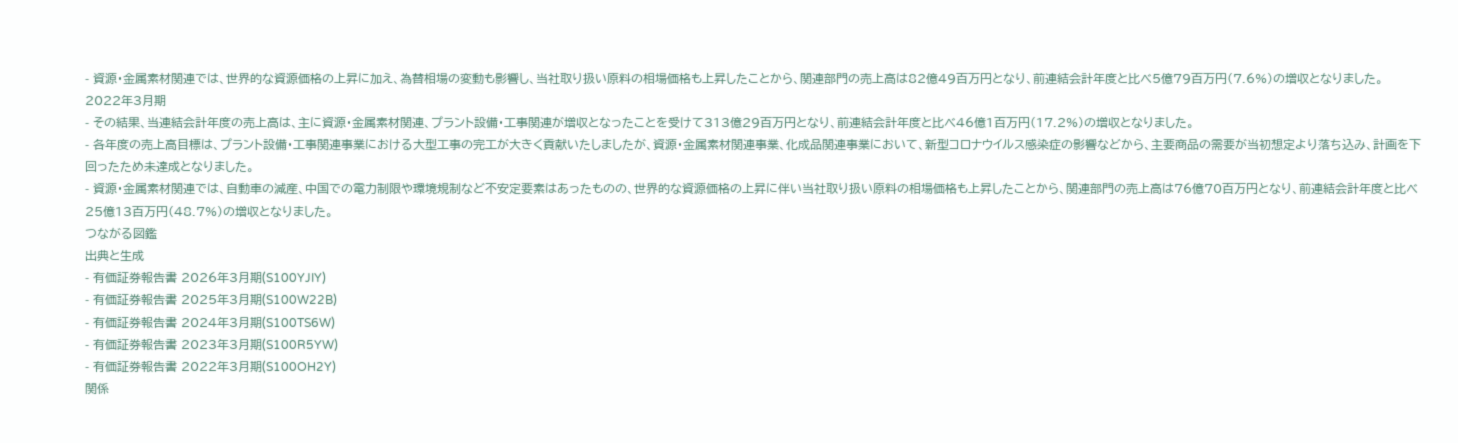- 資源・金属素材関連では、世界的な資源価格の上昇に加え、為替相場の変動も影響し、当社取り扱い原料の相場価格も上昇したことから、関連部門の売上高は82億49百万円となり、前連結会計年度と比べ5億79百万円(7.6%)の増収となりました。
2022年3月期
- その結果、当連結会計年度の売上高は、主に資源・金属素材関連、プラント設備・工事関連が増収となったことを受けて313億29百万円となり、前連結会計年度と比べ46億1百万円(17.2%)の増収となりました。
- 各年度の売上高目標は、プラント設備・工事関連事業における大型工事の完工が大きく貢献いたしましたが、資源・金属素材関連事業、化成品関連事業において、新型コロナウイルス感染症の影響などから、主要商品の需要が当初想定より落ち込み、計画を下回ったため未達成となりました。
- 資源・金属素材関連では、自動車の減産、中国での電力制限や環境規制など不安定要素はあったものの、世界的な資源価格の上昇に伴い当社取り扱い原料の相場価格も上昇したことから、関連部門の売上高は76億70百万円となり、前連結会計年度と比べ25億13百万円(48.7%)の増収となりました。
つながる図鑑
出典と生成
- 有価証券報告書 2026年3月期(S100YJIY)
- 有価証券報告書 2025年3月期(S100W22B)
- 有価証券報告書 2024年3月期(S100TS6W)
- 有価証券報告書 2023年3月期(S100R5YW)
- 有価証券報告書 2022年3月期(S100OH2Y)
関係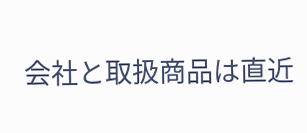会社と取扱商品は直近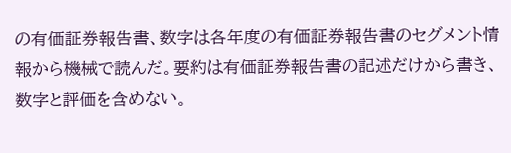の有価証券報告書、数字は各年度の有価証券報告書のセグメント情報から機械で読んだ。要約は有価証券報告書の記述だけから書き、数字と評価を含めない。